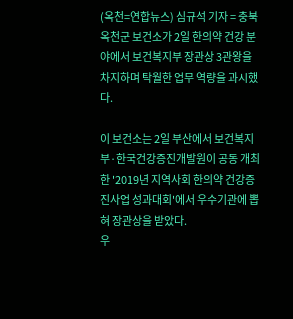(옥천=연합뉴스) 심규석 기자 = 충북 옥천군 보건소가 2일 한의약 건강 분야에서 보건복지부 장관상 3관왕을 차지하며 탁월한 업무 역량을 과시했다.

이 보건소는 2일 부산에서 보건복지부·한국건강증진개발원이 공동 개최한 '2019년 지역사회 한의약 건강증진사업 성과대회'에서 우수기관에 뽑혀 장관상을 받았다.
우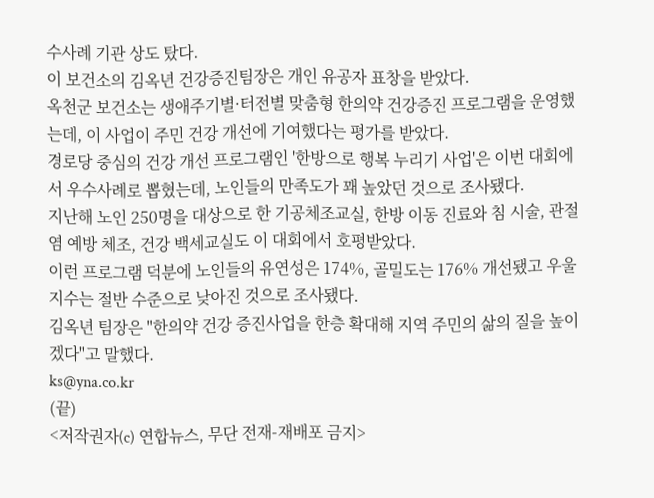수사례 기관 상도 탔다.
이 보건소의 김옥년 건강증진팀장은 개인 유공자 표창을 받았다.
옥천군 보건소는 생애주기별·터전별 맞춤형 한의약 건강증진 프로그램을 운영했는데, 이 사업이 주민 건강 개선에 기여했다는 평가를 받았다.
경로당 중심의 건강 개선 프로그램인 '한방으로 행복 누리기 사업'은 이번 대회에서 우수사례로 뽑혔는데, 노인들의 만족도가 꽤 높았던 것으로 조사됐다.
지난해 노인 250명을 대상으로 한 기공체조교실, 한방 이동 진료와 침 시술, 관절염 예방 체조, 건강 백세교실도 이 대회에서 호평받았다.
이런 프로그램 덕분에 노인들의 유연성은 174%, 골밀도는 176% 개선됐고 우울지수는 절반 수준으로 낮아진 것으로 조사됐다.
김옥년 팀장은 "한의약 건강 증진사업을 한층 확대해 지역 주민의 삶의 질을 높이겠다"고 말했다.
ks@yna.co.kr
(끝)
<저작권자(c) 연합뉴스, 무단 전재-재배포 금지>